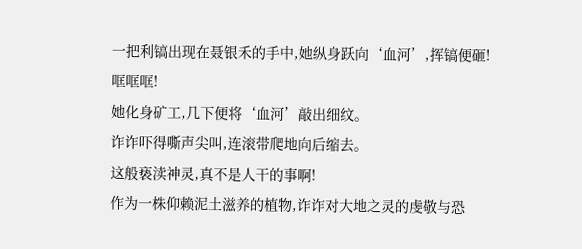一把利镐出现在聂银禾的手中,她纵身跃向‘血河’,挥镐便砸!
哐哐哐!
她化身矿工,几下便将‘血河’敲出细纹。
诈诈吓得嘶声尖叫,连滚带爬地向后缩去。
这般亵渎神灵,真不是人干的事啊!
作为一株仰赖泥土滋养的植物,诈诈对大地之灵的虔敬与恐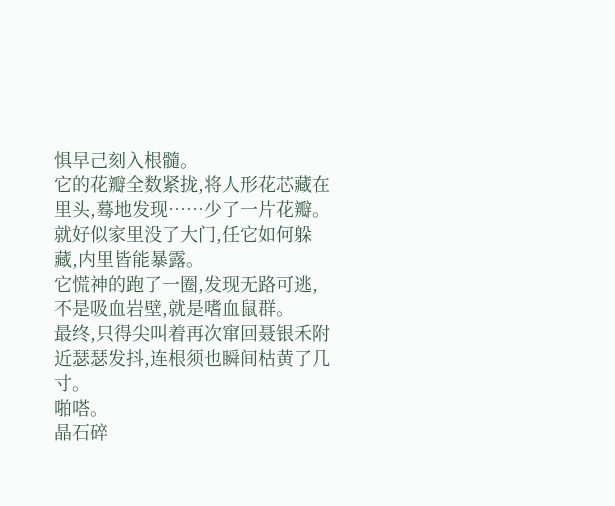惧早己刻入根髓。
它的花瓣全数紧拢,将人形花芯藏在里头,蓦地发现……少了一片花瓣。
就好似家里没了大门,任它如何躲藏,内里皆能暴露。
它慌神的跑了一圈,发现无路可逃,不是吸血岩壁,就是嗜血鼠群。
最终,只得尖叫着再次窜回聂银禾附近瑟瑟发抖,连根须也瞬间枯黄了几寸。
啪嗒。
晶石碎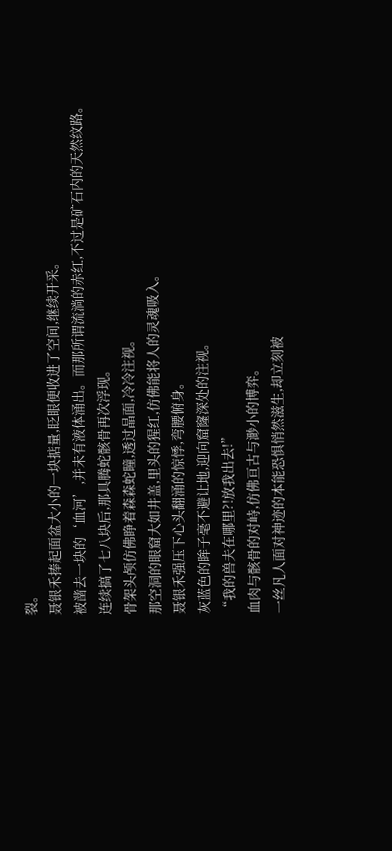裂。
聂银禾捧起面盆大小的一块掂量,眨眼便收进了空间,继续开采。
被凿去一块的‘血河’,并未有液体涌出。而那所谓流淌的赤红,不过是矿石内的天然纹路。
连续搞了七八块后,那具腾蛇骸骨再次浮现。
骨架头颅仿佛睁着森森蛇瞳,透过晶面,冷冷注视。
那空洞的眼窟大如井盖,里头的猩红,仿佛能将人的灵魂吸入。
聂银禾强压下心头翻涌的惊悸,弯腰俯身。
灰蓝色的眸子毫不避让地,迎向窟窿深处的注视。
“我的兽夫在哪里?!放我出去!”
血肉与骸骨的对峙,仿佛亘古与渺小的博弈。
一丝凡人面对神迹的本能恐惧悄然滋生,却立刻被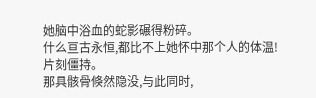她脑中浴血的蛇影碾得粉碎。
什么亘古永恒,都比不上她怀中那个人的体温!
片刻僵持。
那具骸骨倏然隐没,与此同时,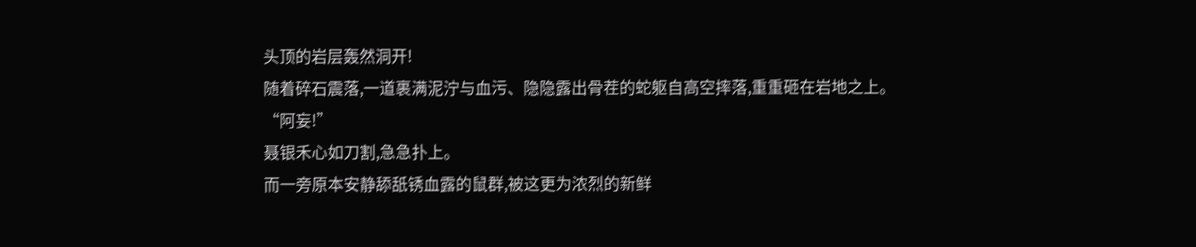头顶的岩层轰然洞开!
随着碎石震落,一道裹满泥泞与血污、隐隐露出骨茬的蛇躯自高空摔落,重重砸在岩地之上。
“阿妄!”
聂银禾心如刀割,急急扑上。
而一旁原本安静舔舐锈血露的鼠群,被这更为浓烈的新鲜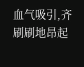血气吸引,齐刷刷地昂起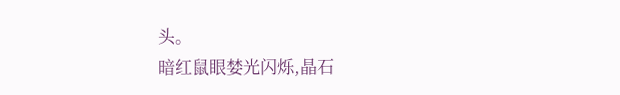头。
暗红鼠眼婪光闪烁,晶石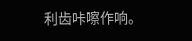利齿咔嚓作响。